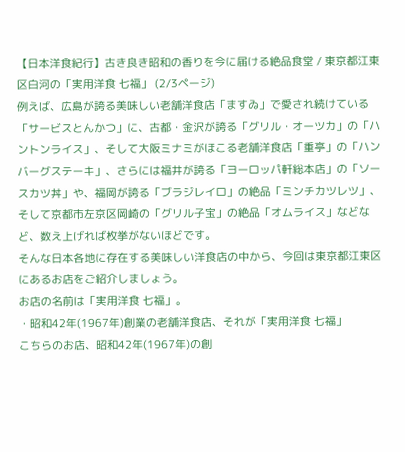【日本洋食紀行】古き良き昭和の香りを今に届ける絶品食堂 / 東京都江東区白河の「実用洋食 七福」 (2/3ページ)
例えば、広島が誇る美味しい老舗洋食店「ますゐ」で愛され続けている「サービスとんかつ」に、古都・金沢が誇る「グリル・オーツカ」の「ハントンライス」、そして大阪ミナミがほこる老舗洋食店「重亭」の「ハンバーグステーキ」、さらには福井が誇る「ヨーロッパ軒総本店」の「ソースカツ丼」や、福岡が誇る「ブラジレイロ」の絶品「ミンチカツレツ」、そして京都市左京区岡崎の「グリル子宝」の絶品「オムライス」などなど、数え上げれば枚挙がないほどです。
そんな日本各地に存在する美味しい洋食店の中から、今回は東京都江東区にあるお店をご紹介しましょう。
お店の名前は「実用洋食 七福」。
・昭和42年(1967年)創業の老舗洋食店、それが「実用洋食 七福」
こちらのお店、昭和42年(1967年)の創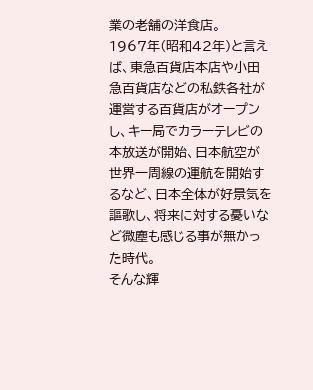業の老舗の洋食店。
1967年(昭和42年)と言えば、東急百貨店本店や小田急百貨店などの私鉄各社が運営する百貨店がオープンし、キー局でカラーテレビの本放送が開始、日本航空が世界一周線の運航を開始するなど、日本全体が好景気を謳歌し、将来に対する憂いなど微塵も感じる事が無かった時代。
そんな輝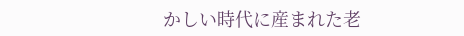かしい時代に産まれた老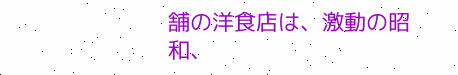舗の洋食店は、激動の昭和、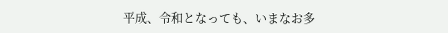平成、令和となっても、いまなお多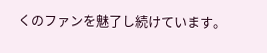くのファンを魅了し続けています。